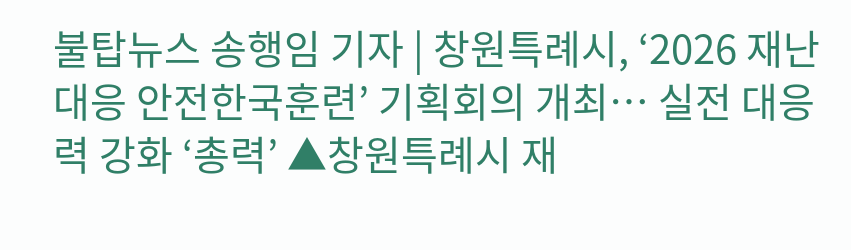불탑뉴스 송행임 기자 | 창원특례시, ‘2026 재난대응 안전한국훈련’ 기획회의 개최… 실전 대응력 강화 ‘총력’ ▲창원특례시 재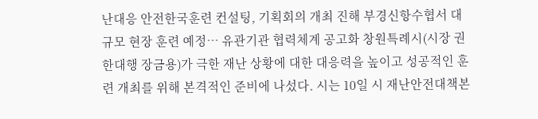난대응 안전한국훈련 컨설팅, 기획회의 개최 진해 부경신항수협서 대규모 현장 훈련 예정… 유관기관 협력체계 공고화 창원특례시(시장 권한대행 장금용)가 극한 재난 상황에 대한 대응력을 높이고 성공적인 훈련 개최를 위해 본격적인 준비에 나섰다. 시는 10일 시 재난안전대책본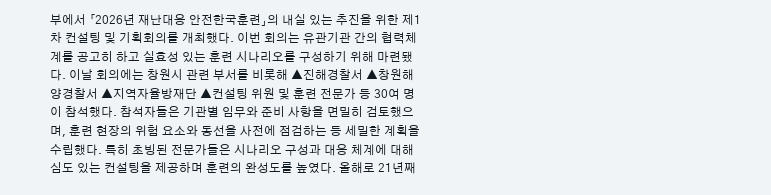부에서 「2026년 재난대응 안전한국훈련」의 내실 있는 추진을 위한 제1차 컨설팅 및 기획회의를 개최했다. 이번 회의는 유관기관 간의 협력체계를 공고히 하고 실효성 있는 훈련 시나리오를 구성하기 위해 마련됐다. 이날 회의에는 창원시 관련 부서를 비롯해 ▲진해경찰서 ▲창원해양경찰서 ▲지역자율방재단 ▲컨설팅 위원 및 훈련 전문가 등 30여 명이 참석했다. 참석자들은 기관별 임무와 준비 사항을 면밀히 검토했으며, 훈련 현장의 위험 요소와 동선을 사전에 점검하는 등 세밀한 계획을 수립했다. 특히 초빙된 전문가들은 시나리오 구성과 대응 체계에 대해 심도 있는 컨설팅을 제공하며 훈련의 완성도를 높였다. 올해로 21년째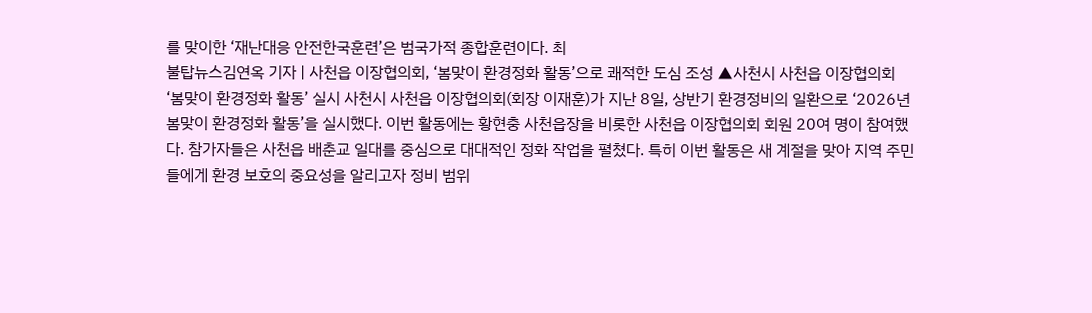를 맞이한 ‘재난대응 안전한국훈련’은 범국가적 종합훈련이다. 최
불탑뉴스김연옥 기자 | 사천읍 이장협의회, ‘봄맞이 환경정화 활동’으로 쾌적한 도심 조성 ▲사천시 사천읍 이장협의회 ‘봄맞이 환경정화 활동’ 실시 사천시 사천읍 이장협의회(회장 이재훈)가 지난 8일, 상반기 환경정비의 일환으로 ‘2026년 봄맞이 환경정화 활동’을 실시했다. 이번 활동에는 황현충 사천읍장을 비롯한 사천읍 이장협의회 회원 20여 명이 참여했다. 참가자들은 사천읍 배춘교 일대를 중심으로 대대적인 정화 작업을 펼쳤다. 특히 이번 활동은 새 계절을 맞아 지역 주민들에게 환경 보호의 중요성을 알리고자 정비 범위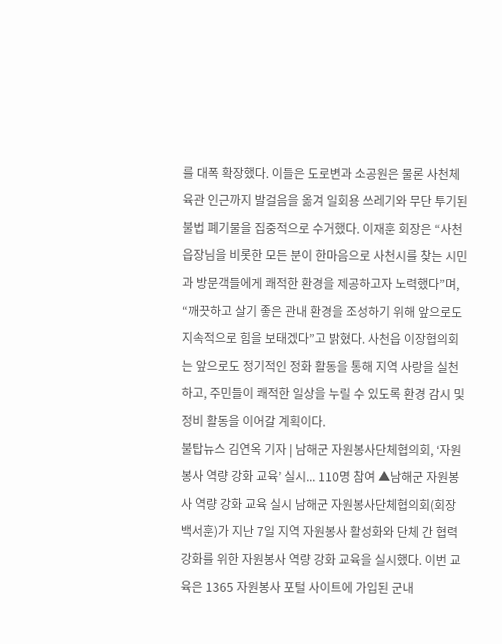를 대폭 확장했다. 이들은 도로변과 소공원은 물론 사천체육관 인근까지 발걸음을 옮겨 일회용 쓰레기와 무단 투기된 불법 폐기물을 집중적으로 수거했다. 이재훈 회장은 “사천읍장님을 비롯한 모든 분이 한마음으로 사천시를 찾는 시민과 방문객들에게 쾌적한 환경을 제공하고자 노력했다”며, “깨끗하고 살기 좋은 관내 환경을 조성하기 위해 앞으로도 지속적으로 힘을 보태겠다”고 밝혔다. 사천읍 이장협의회는 앞으로도 정기적인 정화 활동을 통해 지역 사랑을 실천하고, 주민들이 쾌적한 일상을 누릴 수 있도록 환경 감시 및 정비 활동을 이어갈 계획이다.
불탑뉴스 김연옥 기자 | 남해군 자원봉사단체협의회, ‘자원봉사 역량 강화 교육’ 실시... 110명 참여 ▲남해군 자원봉사 역량 강화 교육 실시 남해군 자원봉사단체협의회(회장 백서훈)가 지난 7일 지역 자원봉사 활성화와 단체 간 협력 강화를 위한 자원봉사 역량 강화 교육을 실시했다. 이번 교육은 1365 자원봉사 포털 사이트에 가입된 군내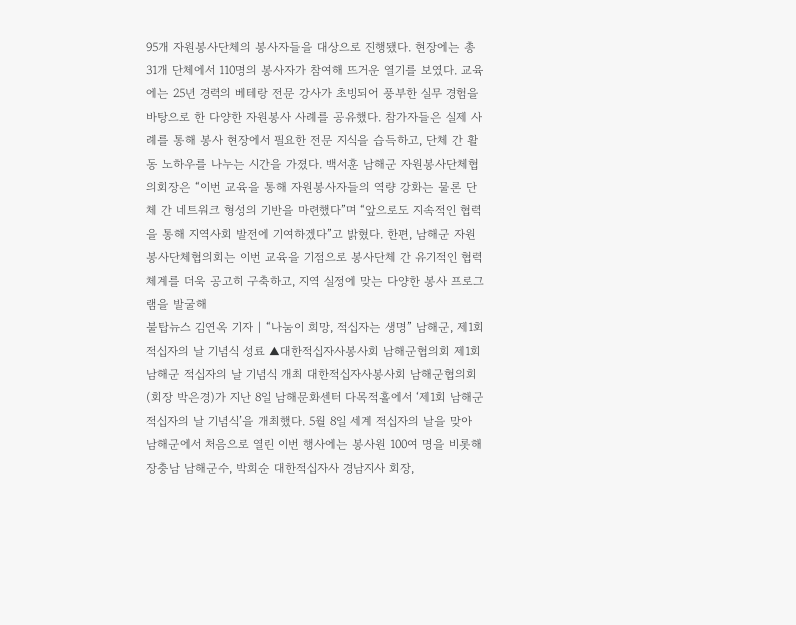95개 자원봉사단체의 봉사자들을 대상으로 진행됐다. 현장에는 총 31개 단체에서 110명의 봉사자가 참여해 뜨거운 열기를 보였다. 교육에는 25년 경력의 베테랑 전문 강사가 초빙되어 풍부한 실무 경험을 바탕으로 한 다양한 자원봉사 사례를 공유했다. 참가자들은 실제 사례를 통해 봉사 현장에서 필요한 전문 지식을 습득하고, 단체 간 활동 노하우를 나누는 시간을 가졌다. 백서훈 남해군 자원봉사단체협의회장은 “이번 교육을 통해 자원봉사자들의 역량 강화는 물론 단체 간 네트워크 형성의 기반을 마련했다”며 “앞으로도 지속적인 협력을 통해 지역사회 발전에 기여하겠다”고 밝혔다. 한편, 남해군 자원봉사단체협의회는 이번 교육을 기점으로 봉사단체 간 유기적인 협력 체계를 더욱 공고히 구축하고, 지역 실정에 맞는 다양한 봉사 프로그램을 발굴해
불탑뉴스 김연옥 기자 | “나눔이 희망, 적십자는 생명” 남해군, 제1회 적십자의 날 기념식 성료 ▲대한적십자사봉사회 남해군협의회 제1회 남해군 적십자의 날 기념식 개최 대한적십자사봉사회 남해군협의회(회장 박은경)가 지난 8일 남해문화센터 다목적홀에서 ‘제1회 남해군 적십자의 날 기념식’을 개최했다. 5월 8일 세계 적십자의 날을 맞아 남해군에서 처음으로 열린 이번 행사에는 봉사원 100여 명을 비롯해 장충남 남해군수, 박희순 대한적십자사 경남지사 회장,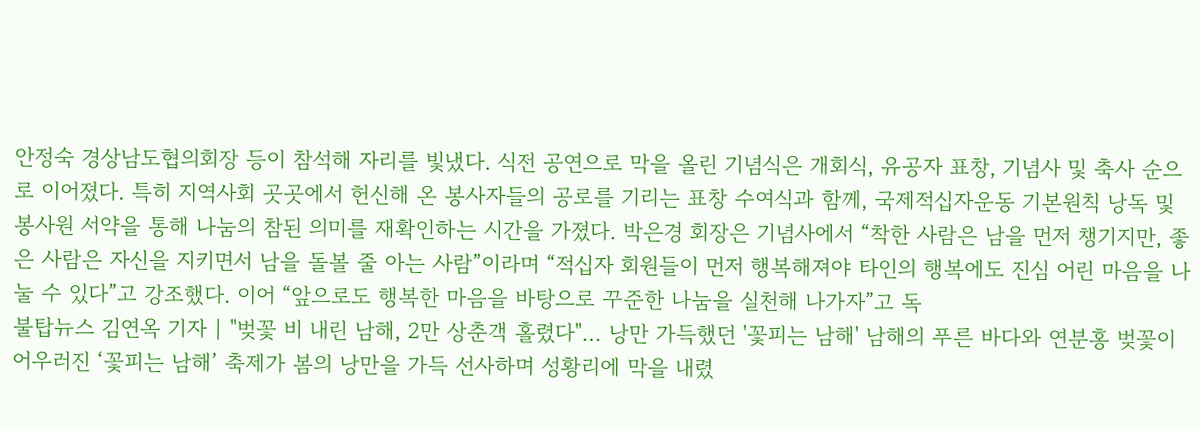안정숙 경상남도협의회장 등이 참석해 자리를 빛냈다. 식전 공연으로 막을 올린 기념식은 개회식, 유공자 표창, 기념사 및 축사 순으로 이어졌다. 특히 지역사회 곳곳에서 헌신해 온 봉사자들의 공로를 기리는 표창 수여식과 함께, 국제적십자운동 기본원칙 낭독 및 봉사원 서약을 통해 나눔의 참된 의미를 재확인하는 시간을 가졌다. 박은경 회장은 기념사에서 “착한 사람은 남을 먼저 챙기지만, 좋은 사람은 자신을 지키면서 남을 돌볼 줄 아는 사람”이라며 “적십자 회원들이 먼저 행복해져야 타인의 행복에도 진심 어린 마음을 나눌 수 있다”고 강조했다. 이어 “앞으로도 행복한 마음을 바탕으로 꾸준한 나눔을 실천해 나가자”고 독
불탑뉴스 김연옥 기자 | "벚꽃 비 내린 남해, 2만 상춘객 홀렸다"… 낭만 가득했던 '꽃피는 남해' 남해의 푸른 바다와 연분홍 벚꽃이 어우러진 ‘꽃피는 남해’ 축제가 봄의 낭만을 가득 선사하며 성황리에 막을 내렸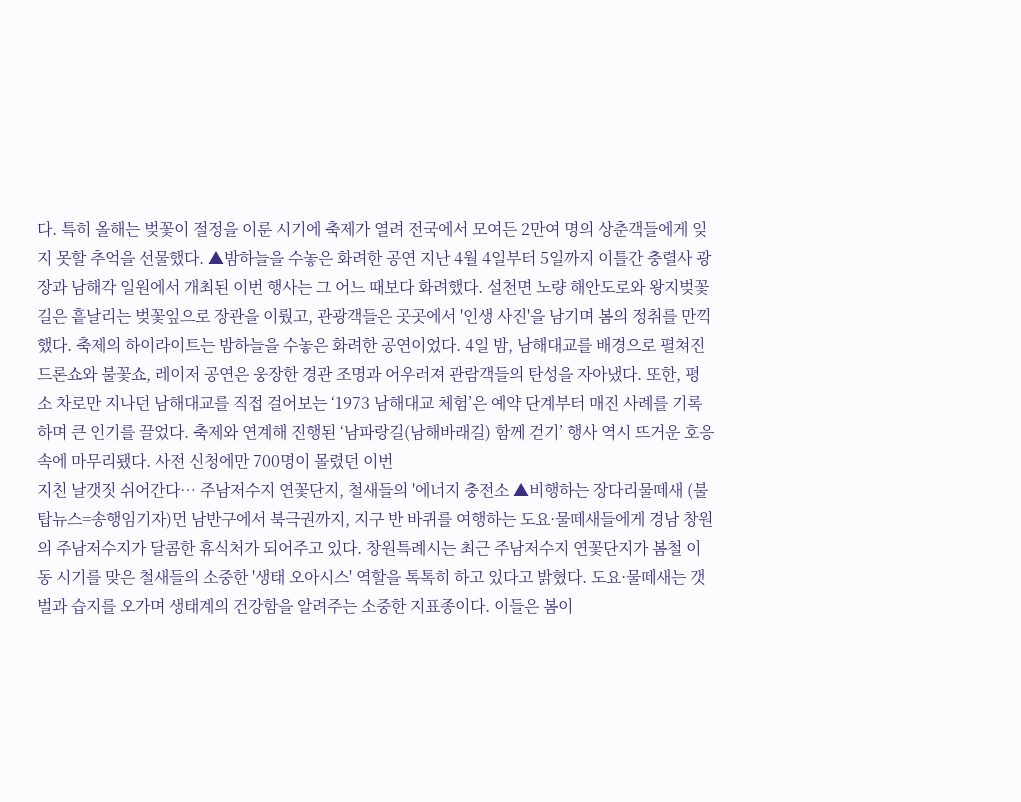다. 특히 올해는 벚꽃이 절정을 이룬 시기에 축제가 열려 전국에서 모여든 2만여 명의 상춘객들에게 잊지 못할 추억을 선물했다. ▲밤하늘을 수놓은 화려한 공연 지난 4월 4일부터 5일까지 이틀간 충렬사 광장과 남해각 일원에서 개최된 이번 행사는 그 어느 때보다 화려했다. 설천면 노량 해안도로와 왕지벚꽃길은 흩날리는 벚꽃잎으로 장관을 이뤘고, 관광객들은 곳곳에서 '인생 사진'을 남기며 봄의 정취를 만끽했다. 축제의 하이라이트는 밤하늘을 수놓은 화려한 공연이었다. 4일 밤, 남해대교를 배경으로 펼쳐진 드론쇼와 불꽃쇼, 레이저 공연은 웅장한 경관 조명과 어우러져 관람객들의 탄성을 자아냈다. 또한, 평소 차로만 지나던 남해대교를 직접 걸어보는 ‘1973 남해대교 체험’은 예약 단계부터 매진 사례를 기록하며 큰 인기를 끌었다. 축제와 연계해 진행된 ‘남파랑길(남해바래길) 함께 걷기’ 행사 역시 뜨거운 호응 속에 마무리됐다. 사전 신청에만 700명이 몰렸던 이번
지친 날갯짓 쉬어간다… 주남저수지 연꽃단지, 철새들의 '에너지 충전소 ▲비행하는 장다리물떼새 (불탑뉴스=송행임기자)먼 남반구에서 북극권까지, 지구 반 바퀴를 여행하는 도요·물떼새들에게 경남 창원의 주남저수지가 달콤한 휴식처가 되어주고 있다. 창원특례시는 최근 주남저수지 연꽃단지가 봄철 이동 시기를 맞은 철새들의 소중한 '생태 오아시스' 역할을 톡톡히 하고 있다고 밝혔다. 도요·물떼새는 갯벌과 습지를 오가며 생태계의 건강함을 알려주는 소중한 지표종이다. 이들은 봄이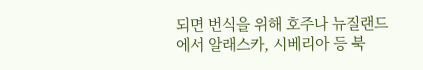되면 번식을 위해 호주나 뉴질랜드에서 알래스카, 시베리아 등 북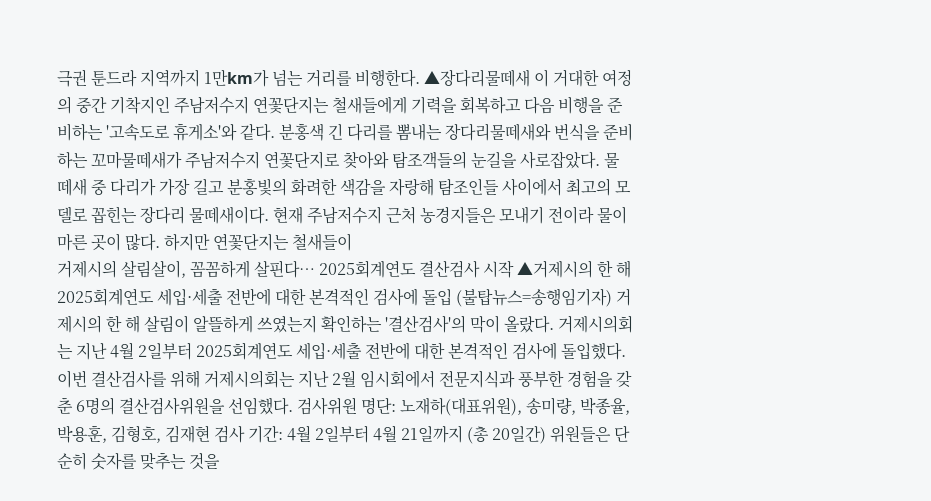극권 툰드라 지역까지 1만km가 넘는 거리를 비행한다. ▲장다리물떼새 이 거대한 여정의 중간 기착지인 주남저수지 연꽃단지는 철새들에게 기력을 회복하고 다음 비행을 준비하는 '고속도로 휴게소'와 같다. 분홍색 긴 다리를 뽐내는 장다리물떼새와 번식을 준비하는 꼬마물떼새가 주남저수지 연꽃단지로 찾아와 탐조객들의 눈길을 사로잡았다. 물떼새 중 다리가 가장 길고 분홍빛의 화려한 색감을 자랑해 탐조인들 사이에서 최고의 모델로 꼽힌는 장다리 물떼새이다. 현재 주남저수지 근처 농경지들은 모내기 전이라 물이 마른 곳이 많다. 하지만 연꽃단지는 철새들이
거제시의 살림살이, 꼼꼼하게 살핀다… 2025회계연도 결산검사 시작 ▲거제시의 한 해 2025회계연도 세입·세출 전반에 대한 본격적인 검사에 돌입 (불탑뉴스=송행임기자) 거제시의 한 해 살림이 알뜰하게 쓰였는지 확인하는 '결산검사'의 막이 올랐다. 거제시의회는 지난 4월 2일부터 2025회계연도 세입·세출 전반에 대한 본격적인 검사에 돌입했다. 이번 결산검사를 위해 거제시의회는 지난 2월 임시회에서 전문지식과 풍부한 경험을 갖춘 6명의 결산검사위원을 선임했다. 검사위원 명단: 노재하(대표위원), 송미량, 박종율, 박용훈, 김형호, 김재현 검사 기간: 4월 2일부터 4월 21일까지 (총 20일간) 위원들은 단순히 숫자를 맞추는 것을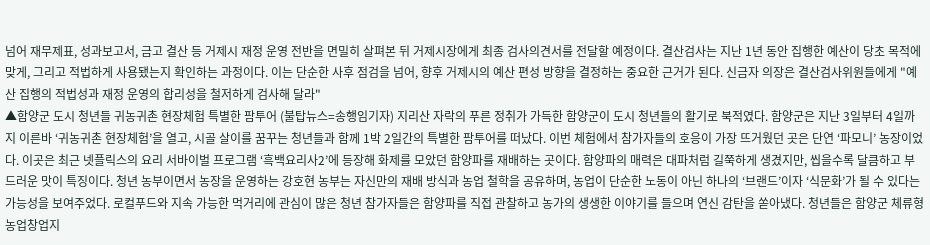넘어 재무제표, 성과보고서, 금고 결산 등 거제시 재정 운영 전반을 면밀히 살펴본 뒤 거제시장에게 최종 검사의견서를 전달할 예정이다. 결산검사는 지난 1년 동안 집행한 예산이 당초 목적에 맞게, 그리고 적법하게 사용됐는지 확인하는 과정이다. 이는 단순한 사후 점검을 넘어, 향후 거제시의 예산 편성 방향을 결정하는 중요한 근거가 된다. 신금자 의장은 결산검사위원들에게 "예산 집행의 적법성과 재정 운영의 합리성을 철저하게 검사해 달라"
▲함양군 도시 청년들 귀농귀촌 현장체험 특별한 팜투어 (불탑뉴스=송행임기자) 지리산 자락의 푸른 정취가 가득한 함양군이 도시 청년들의 활기로 북적였다. 함양군은 지난 3일부터 4일까지 이른바 ‘귀농귀촌 현장체험’을 열고, 시골 살이를 꿈꾸는 청년들과 함께 1박 2일간의 특별한 팜투어를 떠났다. 이번 체험에서 참가자들의 호응이 가장 뜨거웠던 곳은 단연 ‘파모니’ 농장이었다. 이곳은 최근 넷플릭스의 요리 서바이벌 프로그램 ‘흑백요리사2’에 등장해 화제를 모았던 함양파를 재배하는 곳이다. 함양파의 매력은 대파처럼 길쭉하게 생겼지만, 씹을수록 달큼하고 부드러운 맛이 특징이다. 청년 농부이면서 농장을 운영하는 강호현 농부는 자신만의 재배 방식과 농업 철학을 공유하며, 농업이 단순한 노동이 아닌 하나의 ‘브랜드’이자 ‘식문화’가 될 수 있다는 가능성을 보여주었다. 로컬푸드와 지속 가능한 먹거리에 관심이 많은 청년 참가자들은 함양파를 직접 관찰하고 농가의 생생한 이야기를 들으며 연신 감탄을 쏟아냈다. 청년들은 함양군 체류형농업창업지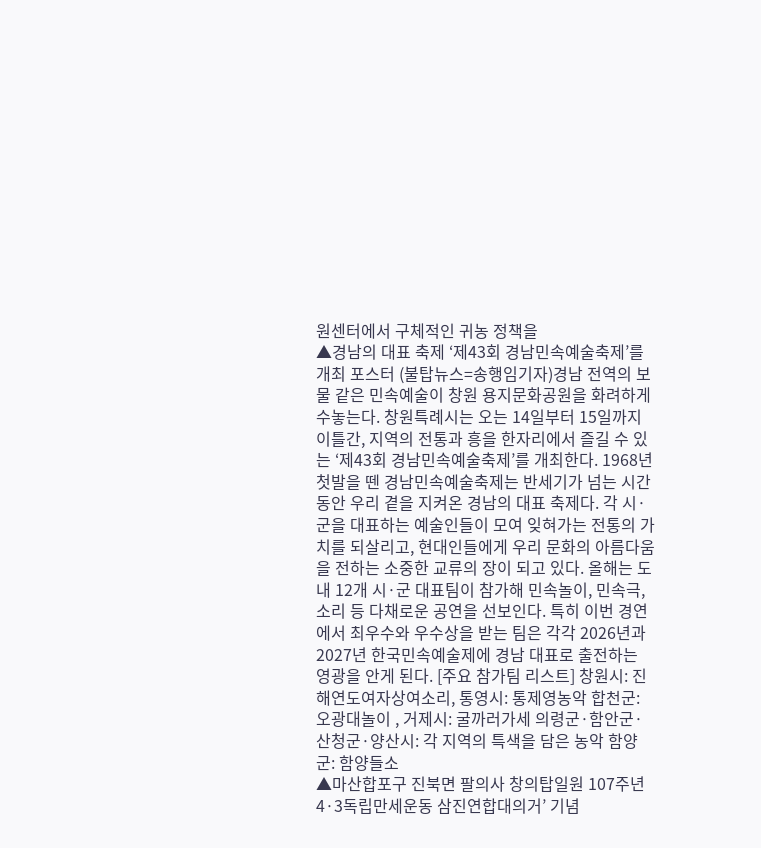원센터에서 구체적인 귀농 정책을
▲경남의 대표 축제 ‘제43회 경남민속예술축제’를 개최 포스터 (불탑뉴스=송행임기자)경남 전역의 보물 같은 민속예술이 창원 용지문화공원을 화려하게 수놓는다. 창원특례시는 오는 14일부터 15일까지 이틀간, 지역의 전통과 흥을 한자리에서 즐길 수 있는 ‘제43회 경남민속예술축제’를 개최한다. 1968년 첫발을 뗀 경남민속예술축제는 반세기가 넘는 시간 동안 우리 곁을 지켜온 경남의 대표 축제다. 각 시·군을 대표하는 예술인들이 모여 잊혀가는 전통의 가치를 되살리고, 현대인들에게 우리 문화의 아름다움을 전하는 소중한 교류의 장이 되고 있다. 올해는 도내 12개 시·군 대표팀이 참가해 민속놀이, 민속극, 소리 등 다채로운 공연을 선보인다. 특히 이번 경연에서 최우수와 우수상을 받는 팀은 각각 2026년과 2027년 한국민속예술제에 경남 대표로 출전하는 영광을 안게 된다. [주요 참가팀 리스트] 창원시: 진해연도여자상여소리, 통영시: 통제영농악 합천군: 오광대놀이 , 거제시: 굴까러가세 의령군·함안군·산청군·양산시: 각 지역의 특색을 담은 농악 함양군: 함양들소
▲마산합포구 진북면 팔의사 창의탑일원 107주년 4·3독립만세운동 삼진연합대의거’ 기념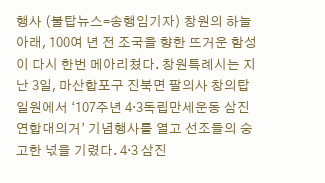행사 (불탑뉴스=송행임기자) 창원의 하늘 아래, 100여 년 전 조국을 향한 뜨거운 함성이 다시 한번 메아리쳤다. 창원특례시는 지난 3일, 마산합포구 진북면 팔의사 창의탑 일원에서 ‘107주년 4·3독립만세운동 삼진연합대의거’ 기념행사를 열고 선조들의 숭고한 넋을 기렸다. 4·3 삼진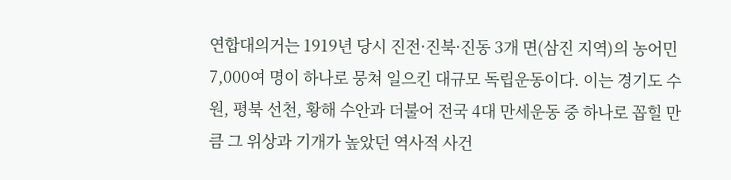연합대의거는 1919년 당시 진전·진북·진동 3개 면(삼진 지역)의 농어민 7,000여 명이 하나로 뭉쳐 일으킨 대규모 독립운동이다. 이는 경기도 수원, 평북 선천, 황해 수안과 더불어 전국 4대 만세운동 중 하나로 꼽힐 만큼 그 위상과 기개가 높았던 역사적 사건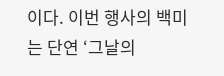이다. 이번 행사의 백미는 단연 ‘그날의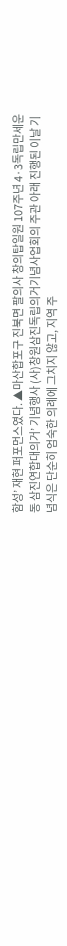함성’ 재현 퍼포먼스였다. ▲마산합포구 진북면 팔의사 창의탑일원 107주년 4·3독립만세운동 삼진연합대의거’ 기념행사 (사)창원삼진독립의거기념사업회의 주관 아래 진행된 이날 기념식은 단순히 엄숙한 의례에 그치지 않고, 지역 주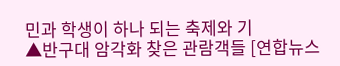민과 학생이 하나 되는 축제와 기
▲반구대 암각화 찾은 관람객들 [연합뉴스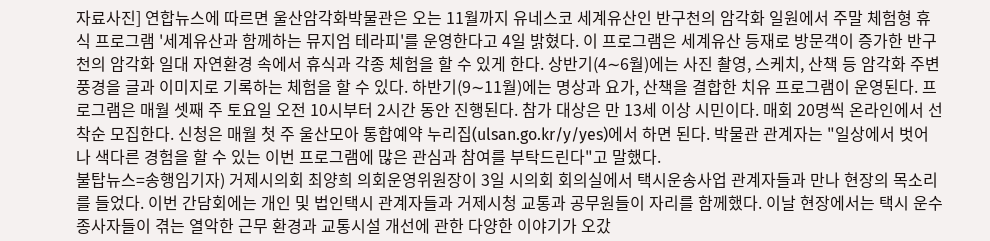자료사진] 연합뉴스에 따르면 울산암각화박물관은 오는 11월까지 유네스코 세계유산인 반구천의 암각화 일원에서 주말 체험형 휴식 프로그램 '세계유산과 함께하는 뮤지엄 테라피'를 운영한다고 4일 밝혔다. 이 프로그램은 세계유산 등재로 방문객이 증가한 반구천의 암각화 일대 자연환경 속에서 휴식과 각종 체험을 할 수 있게 한다. 상반기(4∼6월)에는 사진 촬영, 스케치, 산책 등 암각화 주변 풍경을 글과 이미지로 기록하는 체험을 할 수 있다. 하반기(9∼11월)에는 명상과 요가, 산책을 결합한 치유 프로그램이 운영된다. 프로그램은 매월 셋째 주 토요일 오전 10시부터 2시간 동안 진행된다. 참가 대상은 만 13세 이상 시민이다. 매회 20명씩 온라인에서 선착순 모집한다. 신청은 매월 첫 주 울산모아 통합예약 누리집(ulsan.go.kr/y/yes)에서 하면 된다. 박물관 관계자는 "일상에서 벗어나 색다른 경험을 할 수 있는 이번 프로그램에 많은 관심과 참여를 부탁드린다"고 말했다.
불탑뉴스=송행임기자) 거제시의회 최양희 의회운영위원장이 3일 시의회 회의실에서 택시운송사업 관계자들과 만나 현장의 목소리를 들었다. 이번 간담회에는 개인 및 법인택시 관계자들과 거제시청 교통과 공무원들이 자리를 함께했다. 이날 현장에서는 택시 운수종사자들이 겪는 열악한 근무 환경과 교통시설 개선에 관한 다양한 이야기가 오갔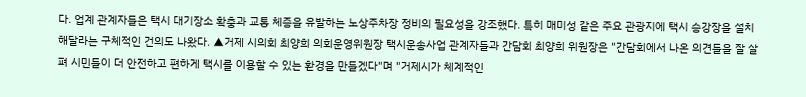다. 업계 관계자들은 택시 대기장소 확충과 교통 체증을 유발하는 노상주차장 정비의 필요성을 강조했다. 특히 매미성 같은 주요 관광지에 택시 승강장을 설치해달라는 구체적인 건의도 나왔다. ▲거제 시의회 최양희 의회운영위원장 택시운송사업 관계자들과 간담회 최양희 위원장은 "간담회에서 나온 의견들을 잘 살펴 시민들이 더 안전하고 편하게 택시를 이용할 수 있는 환경을 만들겠다"며 "거제시가 체계적인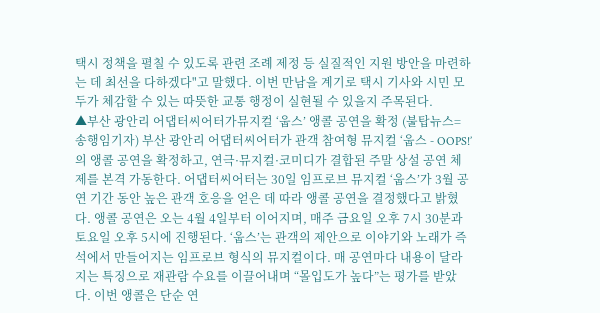택시 정책을 펼칠 수 있도록 관련 조례 제정 등 실질적인 지원 방안을 마련하는 데 최선을 다하겠다"고 말했다. 이번 만남을 계기로 택시 기사와 시민 모두가 체감할 수 있는 따뜻한 교통 행정이 실현될 수 있을지 주목된다.
▲부산 광안리 어댑터씨어터가뮤지컬 ‘웁스’ 앵콜 공연을 확정 (불탑뉴스=송행임기자) 부산 광안리 어댑터씨어터가 관객 참여형 뮤지컬 ‘웁스 - OOPS!’의 앵콜 공연을 확정하고, 연극·뮤지컬·코미디가 결합된 주말 상설 공연 체제를 본격 가동한다. 어댑터씨어터는 30일 임프로브 뮤지컬 ‘웁스’가 3월 공연 기간 동안 높은 관객 호응을 얻은 데 따라 앵콜 공연을 결정했다고 밝혔다. 앵콜 공연은 오는 4월 4일부터 이어지며, 매주 금요일 오후 7시 30분과 토요일 오후 5시에 진행된다. ‘웁스’는 관객의 제안으로 이야기와 노래가 즉석에서 만들어지는 임프로브 형식의 뮤지컬이다. 매 공연마다 내용이 달라지는 특징으로 재관람 수요를 이끌어내며 “몰입도가 높다”는 평가를 받았다. 이번 앵콜은 단순 연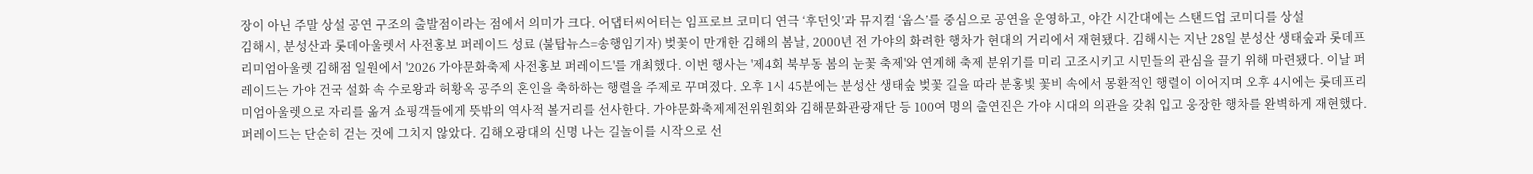장이 아닌 주말 상설 공연 구조의 출발점이라는 점에서 의미가 크다. 어댑터씨어터는 임프로브 코미디 연극 ‘후던잇’과 뮤지컬 ‘웁스’를 중심으로 공연을 운영하고, 야간 시간대에는 스탠드업 코미디를 상설
김해시, 분성산과 롯데아울렛서 사전홍보 퍼레이드 성료 (불탑뉴스=송행임기자) 벚꽃이 만개한 김해의 봄날, 2000년 전 가야의 화려한 행차가 현대의 거리에서 재현됐다. 김해시는 지난 28일 분성산 생태숲과 롯데프리미엄아울렛 김해점 일원에서 '2026 가야문화축제 사전홍보 퍼레이드'를 개최했다. 이번 행사는 '제4회 북부동 봄의 눈꽃 축제'와 연계해 축제 분위기를 미리 고조시키고 시민들의 관심을 끌기 위해 마련됐다. 이날 퍼레이드는 가야 건국 설화 속 수로왕과 허황옥 공주의 혼인을 축하하는 행렬을 주제로 꾸며졌다. 오후 1시 45분에는 분성산 생태숲 벚꽃 길을 따라 분홍빛 꽃비 속에서 몽환적인 행렬이 이어지며 오후 4시에는 롯데프리미엄아울렛으로 자리를 옮겨 쇼핑객들에게 뜻밖의 역사적 볼거리를 선사한다. 가야문화축제제전위원회와 김해문화관광재단 등 100여 명의 출연진은 가야 시대의 의관을 갖춰 입고 웅장한 행차를 완벽하게 재현했다. 퍼레이드는 단순히 걷는 것에 그치지 않았다. 김해오광대의 신명 나는 길놀이를 시작으로 선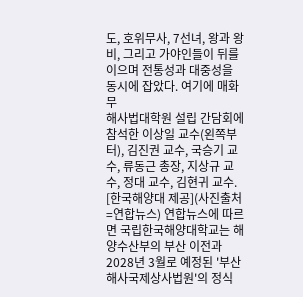도, 호위무사, 7선녀, 왕과 왕비, 그리고 가야인들이 뒤를 이으며 전통성과 대중성을 동시에 잡았다. 여기에 매화무
해사법대학원 설립 간담회에 참석한 이상일 교수(왼쪽부터), 김진권 교수, 국승기 교수, 류동근 총장, 지상규 교수, 정대 교수, 김현귀 교수. [한국해양대 제공](사진출처=연합뉴스) 연합뉴스에 따르면 국립한국해양대학교는 해양수산부의 부산 이전과 2028년 3월로 예정된 '부산해사국제상사법원'의 정식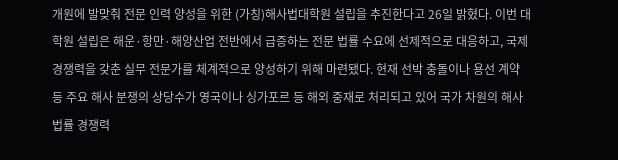개원에 발맞춰 전문 인력 양성을 위한 (가칭)해사법대학원 설립을 추진한다고 26일 밝혔다. 이번 대학원 설립은 해운·항만·해양산업 전반에서 급증하는 전문 법률 수요에 선제적으로 대응하고, 국제 경쟁력을 갖춘 실무 전문가를 체계적으로 양성하기 위해 마련됐다. 현재 선박 충돌이나 용선 계약 등 주요 해사 분쟁의 상당수가 영국이나 싱가포르 등 해외 중재로 처리되고 있어 국가 차원의 해사 법률 경쟁력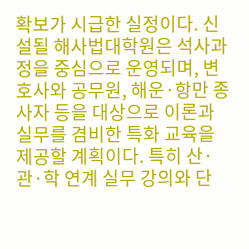확보가 시급한 실정이다. 신설될 해사법대학원은 석사과정을 중심으로 운영되며, 변호사와 공무원, 해운·항만 종사자 등을 대상으로 이론과 실무를 겸비한 특화 교육을 제공할 계획이다. 특히 산·관·학 연계 실무 강의와 단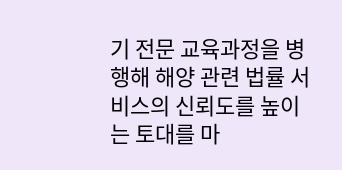기 전문 교육과정을 병행해 해양 관련 법률 서비스의 신뢰도를 높이는 토대를 마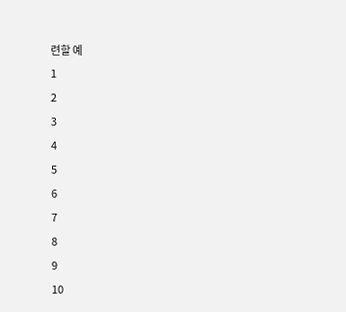련할 예
1
2
3
4
5
6
7
8
9
10